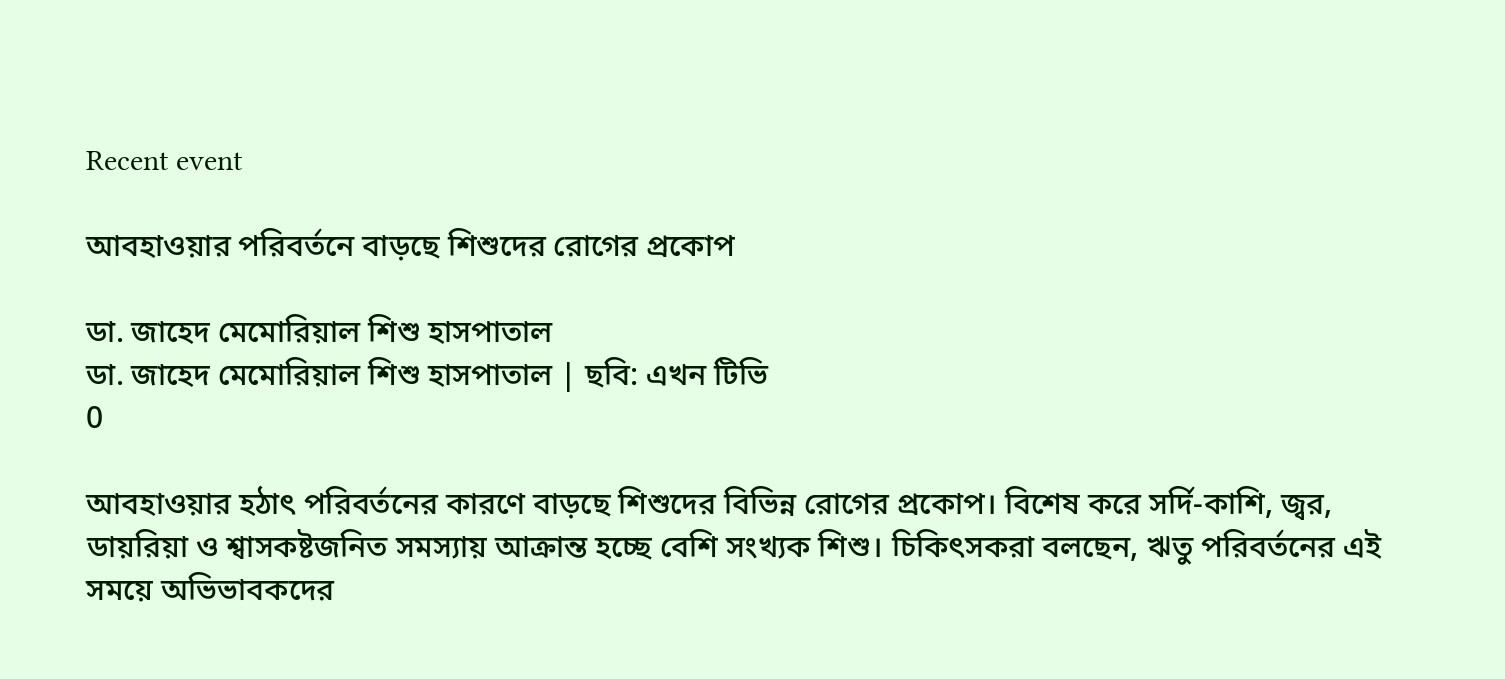Recent event

আবহাওয়ার পরিবর্তনে বাড়ছে শিশুদের রোগের প্রকোপ

ডা. জাহেদ মেমোরিয়াল শিশু হাসপাতাল
ডা. জাহেদ মেমোরিয়াল শিশু হাসপাতাল | ছবি: এখন টিভি
0

আবহাওয়ার হঠাৎ পরিবর্তনের কারণে বাড়ছে শিশুদের বিভিন্ন রোগের প্রকোপ। বিশেষ করে সর্দি-কাশি, জ্বর, ডায়রিয়া ও শ্বাসকষ্টজনিত সমস্যায় আক্রান্ত হচ্ছে বেশি সংখ্যক শিশু। চিকিৎসকরা বলছেন, ঋতু পরিবর্তনের এই সময়ে অভিভাবকদের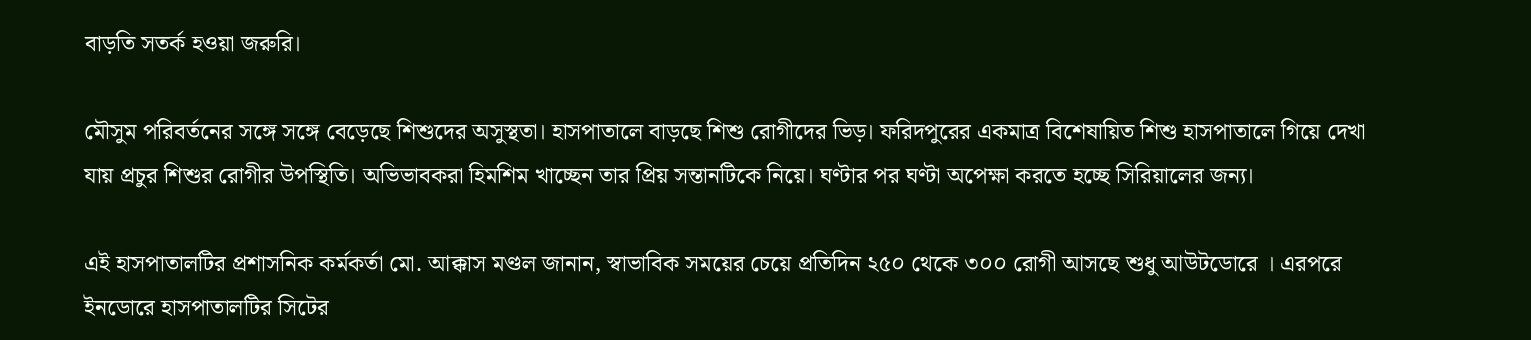বাড়তি সতর্ক হওয়া জরুরি।

মৌসুম পরিবর্তনের সঙ্গে সঙ্গে বেড়েছে শিশুদের অসুস্থতা। হাসপাতালে বাড়ছে শিশু রোগীদের ভিড়। ফরিদপুরের একমাত্র বিশেষায়িত শিশু হাসপাতালে গিয়ে দেখা যায় প্রচুর শিশুর রোগীর উপস্থিতি। অভিভাবকরা হিমশিম খাচ্ছেন তার প্রিয় সন্তানটিকে নিয়ে। ঘণ্টার পর ঘণ্টা অপেক্ষা করতে হচ্ছে সিরিয়ালের জন্য।

এই হাসপাতালটির প্রশাসনিক কর্মকর্তা মো. আক্কাস মণ্ডল জানান, স্বাভাবিক সময়ের চেয়ে প্রতিদিন ২৫০ থেকে ৩০০ রোগী আসছে শুধু আউটডোরে । এরপরে ইনডোরে হাসপাতালটির সিটের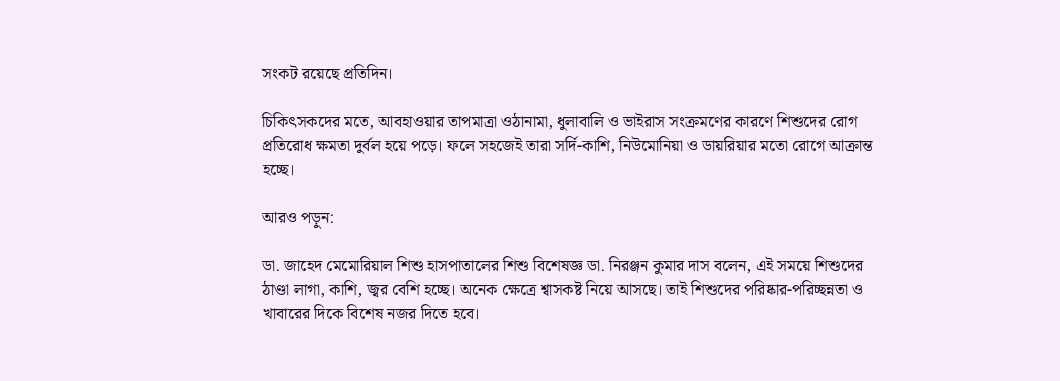সংকট রয়েছে প্রতিদিন।

চিকিৎসকদের মতে, আবহাওয়ার তাপমাত্রা ওঠানামা, ধুলাবালি ও ভাইরাস সংক্রমণের কারণে শিশুদের রোগ প্রতিরোধ ক্ষমতা দুর্বল হয়ে পড়ে। ফলে সহজেই তারা সর্দি-কাশি, নিউমোনিয়া ও ডায়রিয়ার মতো রোগে আক্রান্ত হচ্ছে।

আরও পড়ুন:

ডা. জাহেদ মেমোরিয়াল শিশু হাসপাতালের শিশু বিশেষজ্ঞ ডা. নিরঞ্জন কুমার দাস বলেন, এই সময়ে শিশুদের ঠাণ্ডা লাগা, কাশি, জ্বর বেশি হচ্ছে। অনেক ক্ষেত্রে শ্বাসকষ্ট নিয়ে আসছে। তাই শিশুদের পরিষ্কার-পরিচ্ছন্নতা ও খাবারের দিকে বিশেষ নজর দিতে হবে।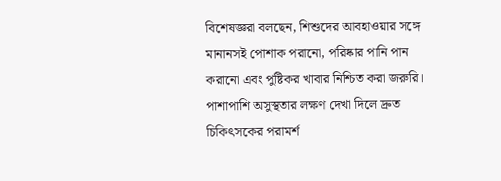বিশেষজ্ঞরা বলছেন, শিশুদের আবহাওয়ার সঙ্গে মানানসই পোশাক পরানো, পরিষ্কার পানি পান করানো এবং পুষ্টিকর খাবার নিশ্চিত করা জরুরি। পাশাপাশি অসুস্থতার লক্ষণ দেখা দিলে দ্রুত চিকিৎসকের পরামর্শ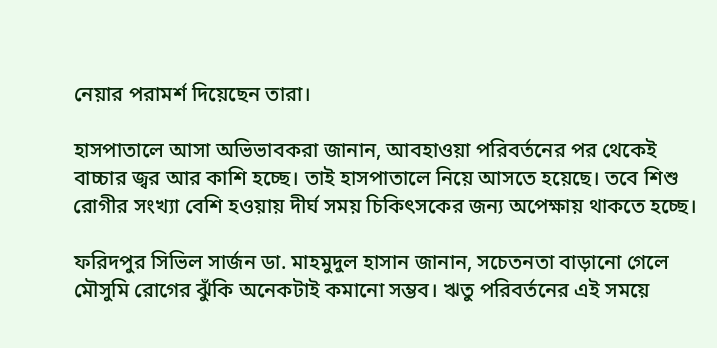নেয়ার পরামর্শ দিয়েছেন তারা।

হাসপাতালে আসা অভিভাবকরা জানান, আবহাওয়া পরিবর্তনের পর থেকেই বাচ্চার জ্বর আর কাশি হচ্ছে। তাই হাসপাতালে নিয়ে আসতে হয়েছে। তবে শিশু রোগীর সংখ্যা বেশি হওয়ায় দীর্ঘ সময় চিকিৎসকের জন্য অপেক্ষায় থাকতে হচ্ছে।

ফরিদপুর সিভিল সার্জন ডা. মাহমুদুল হাসান জানান, সচেতনতা বাড়ানো গেলে মৌসুমি রোগের ঝুঁকি অনেকটাই কমানো সম্ভব। ঋতু পরিবর্তনের এই সময়ে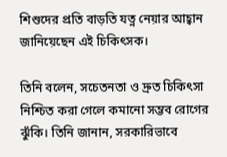শিশুদের প্রতি বাড়তি যত্ন নেয়ার আহ্বান জানিয়েছেন এই চিকিৎসক।

তিনি বলেন, সচেতনতা ও দ্রুত চিকিৎসা নিশ্চিত করা গেলে কমানো সম্ভব রোগের ঝুঁকি। তিনি জানান, সরকারিভাবে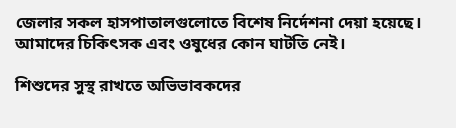জেলার সকল হাসপাতালগুলোতে বিশেষ নির্দেশনা দেয়া হয়েছে। আমাদের চিকিৎসক এবং ওষুধের কোন ঘাটতি নেই।

শিশুদের সুস্থ রাখতে অভিভাবকদের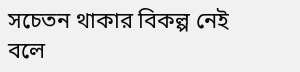সচেতন থাকার বিকল্প নেই বলে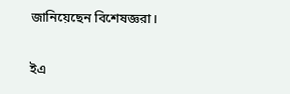জানিয়েছেন বিশেষজ্ঞরা।

ইএ